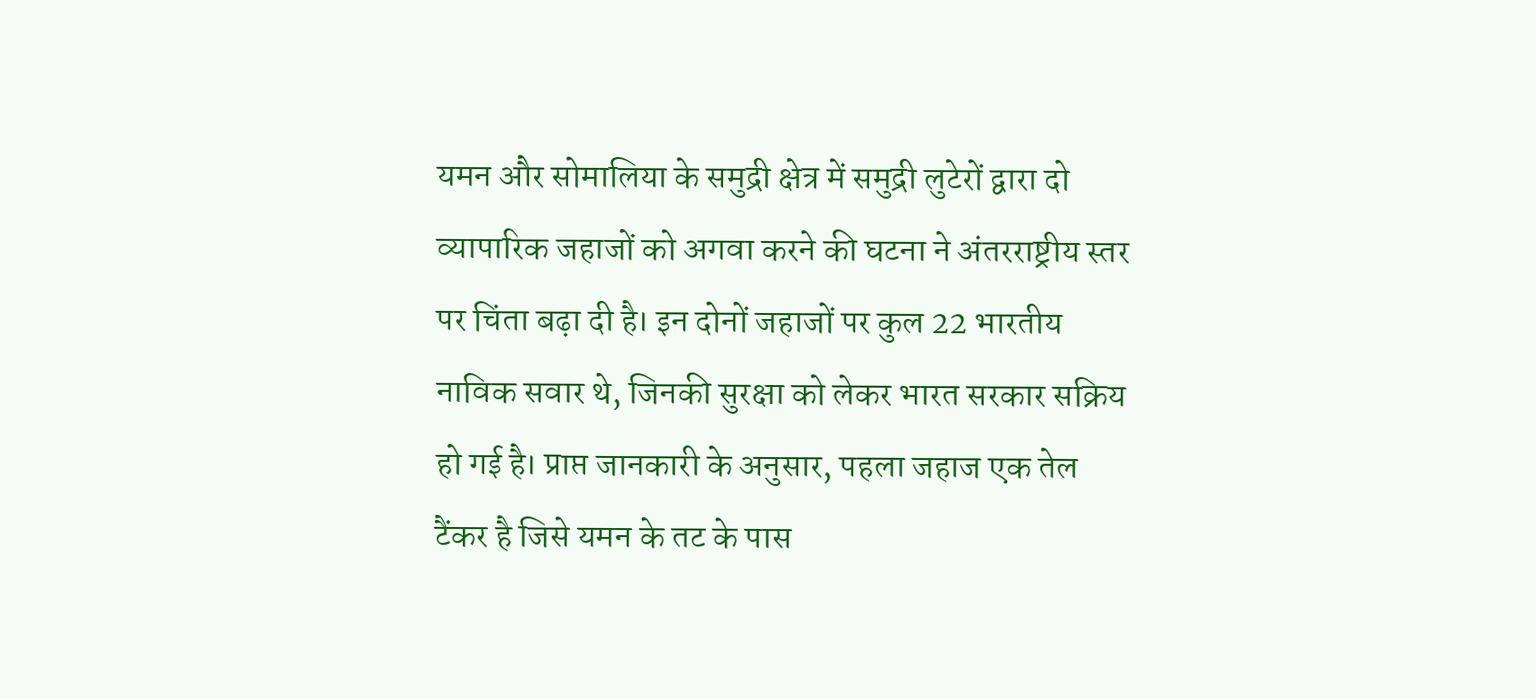यमन और सोमालिया के समुद्री क्षेत्र में समुद्री लुटेरों द्वारा दो व्यापारिक जहाजों को अगवा करने की घटना ने अंतरराष्ट्रीय स्तर पर चिंता बढ़ा दी है। इन दोनों जहाजों पर कुल 22 भारतीय नाविक सवार थे, जिनकी सुरक्षा को लेकर भारत सरकार सक्रिय हो गई है। प्राप्त जानकारी के अनुसार, पहला जहाज एक तेल टैंकर है जिसे यमन के तट के पास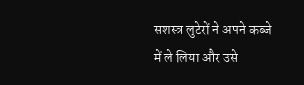सशस्त्र लुटेरों ने अपने कब्जे में ले लिया और उसे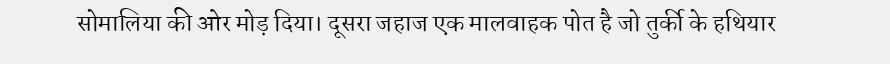सोमालिया की ओर मोड़ दिया। दूसरा जहाज एक मालवाहक पोत है जो तुर्की के हथियार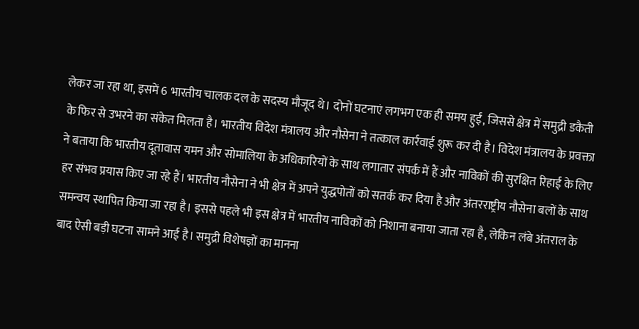लेकर जा रहा था, इसमें 6 भारतीय चालक दल के सदस्य मौजूद थे। दोनों घटनाएं लगभग एक ही समय हुईं, जिससे क्षेत्र में समुद्री डकैती के फिर से उभरने का संकेत मिलता है। भारतीय विदेश मंत्रालय और नौसेना ने तत्काल कार्रवाई शुरू कर दी है। विदेश मंत्रालय के प्रवक्ता ने बताया कि भारतीय दूतावास यमन और सोमालिया के अधिकारियों के साथ लगातार संपर्क में हैं और नाविकों की सुरक्षित रिहाई के लिए हर संभव प्रयास किए जा रहे हैं। भारतीय नौसेना ने भी क्षेत्र में अपने युद्धपोतों को सतर्क कर दिया है और अंतरराष्ट्रीय नौसेना बलों के साथ समन्वय स्थापित किया जा रहा है। इससे पहले भी इस क्षेत्र में भारतीय नाविकों को निशाना बनाया जाता रहा है, लेकिन लंबे अंतराल के बाद ऐसी बड़ी घटना सामने आई है। समुद्री विशेषज्ञों का मानना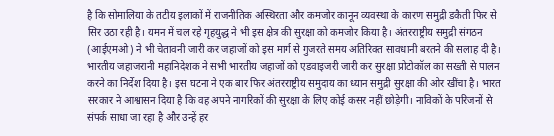है कि सोमालिया के तटीय इलाकों में राजनीतिक अस्थिरता और कमजोर कानून व्यवस्था के कारण समुद्री डकैती फिर से सिर उठा रही है। यमन में चल रहे गृहयुद्ध ने भी इस क्षेत्र की सुरक्षा को कमजोर किया है। अंतरराष्ट्रीय समुद्री संगठन (आईएमओ) ने भी चेतावनी जारी कर जहाजों को इस मार्ग से गुजरते समय अतिरिक्त सावधानी बरतने की सलाह दी है। भारतीय जहाजरानी महानिदेशक ने सभी भारतीय जहाजों को एडवाइजरी जारी कर सुरक्षा प्रोटोकॉल का सख्ती से पालन करने का निर्देश दिया है। इस घटना ने एक बार फिर अंतरराष्ट्रीय समुदाय का ध्यान समुद्री सुरक्षा की ओर खींचा है। भारत सरकार ने आश्वासन दिया है कि वह अपने नागरिकों की सुरक्षा के लिए कोई कसर नहीं छोड़ेगी। नाविकों के परिजनों से संपर्क साधा जा रहा है और उन्हें हर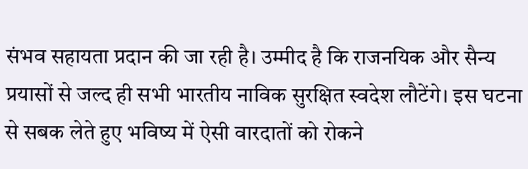संभव सहायता प्रदान की जा रही है। उम्मीद है कि राजनयिक और सैन्य प्रयासों से जल्द ही सभी भारतीय नाविक सुरक्षित स्वदेश लौटेंगे। इस घटना से सबक लेते हुए भविष्य में ऐसी वारदातों को रोकने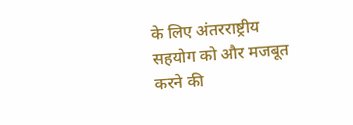के लिए अंतरराष्ट्रीय सहयोग को और मजबूत करने की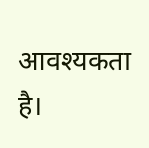आवश्यकता है।